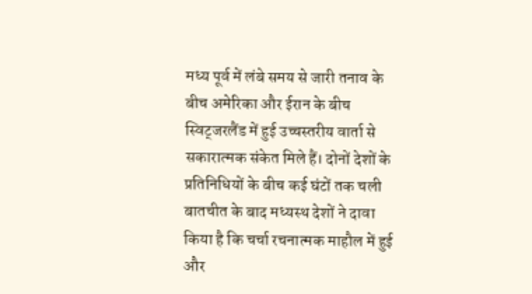मध्य पूर्व में लंबे समय से जारी तनाव के बीच अमेरिका और ईरान के बीच स्विट्जरलैंड में हुई उच्चस्तरीय वार्ता से सकारात्मक संकेत मिले हैं। दोनों देशों के प्रतिनिधियों के बीच कई घंटों तक चली बातचीत के बाद मध्यस्थ देशों ने दावा किया है कि चर्चा रचनात्मक माहौल में हुई और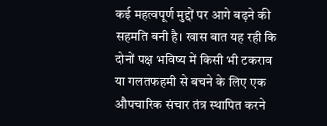कई महत्वपूर्ण मुद्दों पर आगे बढ़ने की सहमति बनी है। खास बात यह रही कि दोनों पक्ष भविष्य में किसी भी टकराव या गलतफहमी से बचने के लिए एक औपचारिक संचार तंत्र स्थापित करने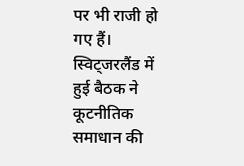पर भी राजी हो गए हैं।
स्विट्जरलैंड में हुई बैठक ने कूटनीतिक समाधान की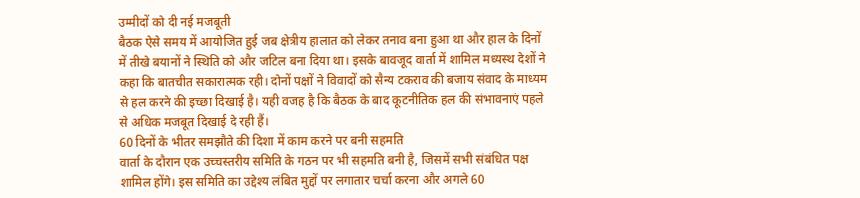उम्मीदों को दी नई मजबूती
बैठक ऐसे समय में आयोजित हुई जब क्षेत्रीय हालात को लेकर तनाव बना हुआ था और हाल के दिनों में तीखे बयानों ने स्थिति को और जटिल बना दिया था। इसके बावजूद वार्ता में शामिल मध्यस्थ देशों ने कहा कि बातचीत सकारात्मक रही। दोनों पक्षों ने विवादों को सैन्य टकराव की बजाय संवाद के माध्यम से हल करने की इच्छा दिखाई है। यही वजह है कि बैठक के बाद कूटनीतिक हल की संभावनाएं पहले से अधिक मजबूत दिखाई दे रही हैं।
60 दिनों के भीतर समझौते की दिशा में काम करने पर बनी सहमति
वार्ता के दौरान एक उच्चस्तरीय समिति के गठन पर भी सहमति बनी है, जिसमें सभी संबंधित पक्ष शामिल होंगे। इस समिति का उद्देश्य लंबित मुद्दों पर लगातार चर्चा करना और अगले 60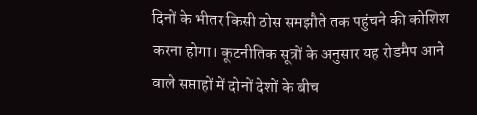दिनों के भीतर किसी ठोस समझौते तक पहुंचने की कोशिश करना होगा। कूटनीतिक सूत्रों के अनुसार यह रोडमैप आने वाले सप्ताहों में दोनों देशों के बीच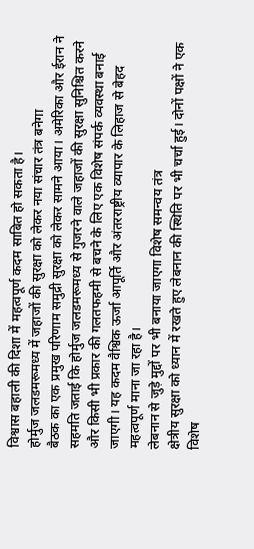विश्वास बहाली की दिशा में महत्वपूर्ण कदम साबित हो सकता है।
होर्मुज जलडमरूमध्य में जहाजों की सुरक्षा को लेकर नया संचार तंत्र बनेगा
बैठक का एक प्रमुख परिणाम समुद्री सुरक्षा को लेकर सामने आया। अमेरिका और ईरान ने सहमति जताई कि होर्मुज जलडमरूमध्य से गुजरने वाले जहाजों की सुरक्षा सुनिश्चित करने और किसी भी प्रकार की गलतफहमी से बचने के लिए एक विशेष संपर्क व्यवस्था बनाई जाएगी। यह कदम वैश्विक ऊर्जा आपूर्ति और अंतरराष्ट्रीय व्यापार के लिहाज से बेहद महत्वपूर्ण माना जा रहा है।
लेबनान से जुड़े मुद्दों पर भी बनाया जाएगा विशेष समन्वय तंत्र
क्षेत्रीय सुरक्षा को ध्यान में रखते हुए लेबनान की स्थिति पर भी चर्चा हुई। दोनों पक्षों ने एक विशेष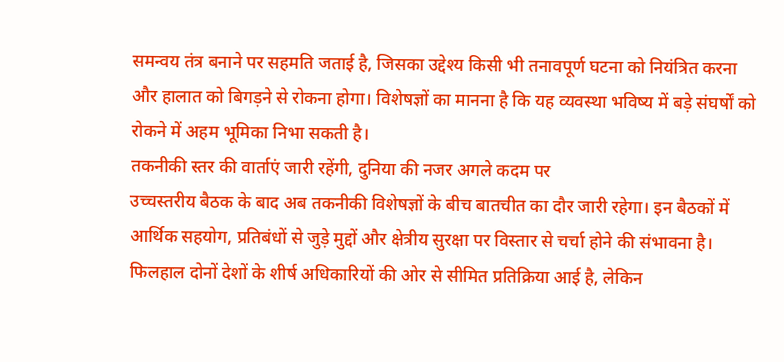समन्वय तंत्र बनाने पर सहमति जताई है, जिसका उद्देश्य किसी भी तनावपूर्ण घटना को नियंत्रित करना और हालात को बिगड़ने से रोकना होगा। विशेषज्ञों का मानना है कि यह व्यवस्था भविष्य में बड़े संघर्षों को रोकने में अहम भूमिका निभा सकती है।
तकनीकी स्तर की वार्ताएं जारी रहेंगी, दुनिया की नजर अगले कदम पर
उच्चस्तरीय बैठक के बाद अब तकनीकी विशेषज्ञों के बीच बातचीत का दौर जारी रहेगा। इन बैठकों में आर्थिक सहयोग, प्रतिबंधों से जुड़े मुद्दों और क्षेत्रीय सुरक्षा पर विस्तार से चर्चा होने की संभावना है। फिलहाल दोनों देशों के शीर्ष अधिकारियों की ओर से सीमित प्रतिक्रिया आई है, लेकिन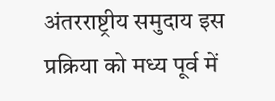अंतरराष्ट्रीय समुदाय इस प्रक्रिया को मध्य पूर्व में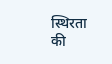स्थिरता की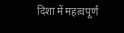दिशा में महत्वपूर्ण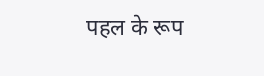पहल के रूप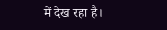में देख रहा है।